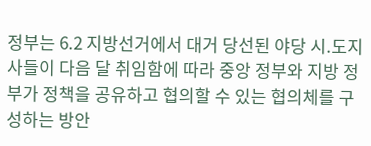정부는 6.2 지방선거에서 대거 당선된 야당 시.도지사들이 다음 달 취임함에 따라 중앙 정부와 지방 정부가 정책을 공유하고 협의할 수 있는 협의체를 구성하는 방안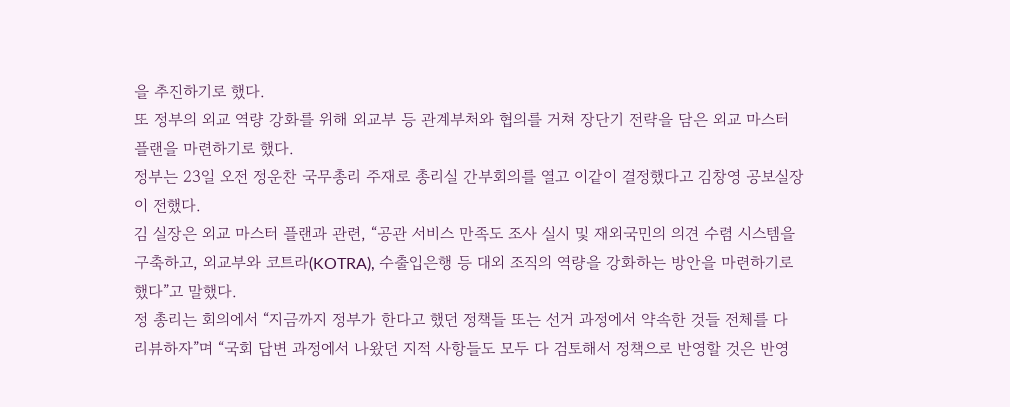을 추진하기로 했다.
또 정부의 외교 역량 강화를 위해 외교부 등 관계부처와 협의를 거쳐 장단기 전략을 담은 외교 마스터 플랜을 마련하기로 했다.
정부는 23일 오전 정운찬 국무총리 주재로 총리실 간부회의를 열고 이같이 결정했다고 김창영 공보실장이 전했다.
김 실장은 외교 마스터 플랜과 관련, “공관 서비스 만족도 조사 실시 및 재외국민의 의견 수렴 시스템을 구축하고, 외교부와 코트라(KOTRA), 수출입은행 등 대외 조직의 역량을 강화하는 방안을 마련하기로 했다”고 말했다.
정 총리는 회의에서 “지금까지 정부가 한다고 했던 정책들 또는 선거 과정에서 약속한 것들 전체를 다 리뷰하자”며 “국회 답변 과정에서 나왔던 지적 사항들도 모두 다 검토해서 정책으로 반영할 것은 반영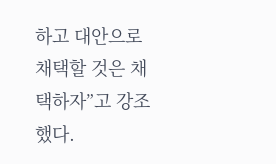하고 대안으로 채택할 것은 채택하자”고 강조했다.